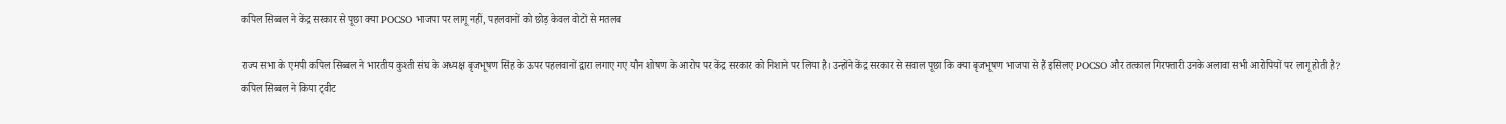कपिल सिब्बल ने केंद्र सरकार से पूछा क्या POCSO भाजपा पर लागू नहीं, पहलवानों को छोड़ केवल वोटों से मतलब

राज्य सभा के एमपी कपिल सिब्बल ने भारतीय कुश्ती संघ के अध्यक्ष बृजभूषण सिंह के ऊपर पहलवानों द्वारा लगाए गए यौन शोषण के आरोप पर केंद्र सरकार को निशाने पर लिया है। उन्होंने केंद्र सरकार से सवाल पूछा कि क्या बृजभूषण भाजपा से हैं इसिलए POCSO और तत्काल गिरफ्तारी उनके अलावा सभी आरोपियों पर लागू होती है?
कपिल सिब्बल ने किया ट्वीट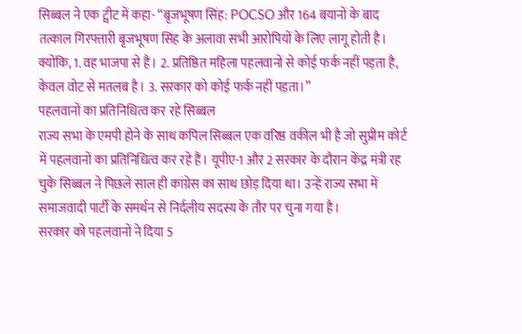सिब्बल ने एक ट्वीट में कहा- “बृजभूषण सिंह: POCSO और 164 बयानों के बाद तत्काल गिरफ्तारी बृजभूषण सिंह के अलावा सभी आरोपियों के लिए लागू होती है। क्योंकि, 1. वह भाजपा से हैं। 2. प्रतिष्ठित महिला पहलवानों से कोई फर्क नहीं पड़ता है, केवल वोट से मतलब है। 3. सरकार को कोई फर्क नहीं पड़ता।”
पहलवानों का प्रतिनिधित्व कर रहे सिब्बल
राज्य सभा के एमपी होने के साथ कपिल सिब्बल एक वरिष्ठ वकील भी है जो सुप्रीम कोर्ट में पहलवानों का प्रतिनिधित्व कर रहे हैं। यूपीए-1 और 2 सरकार के दौरान केंद्र मंत्री रह चुके सिब्बल ने पिछले साल ही कांग्रेस का साथ छोड़ दिया था। उन्हें राज्य सभा में समाजवादी पार्टी के समर्थन से निर्दलीय सदस्य के तौर पर चुना गया है।
सरकार को पहलवानों ने दिया 5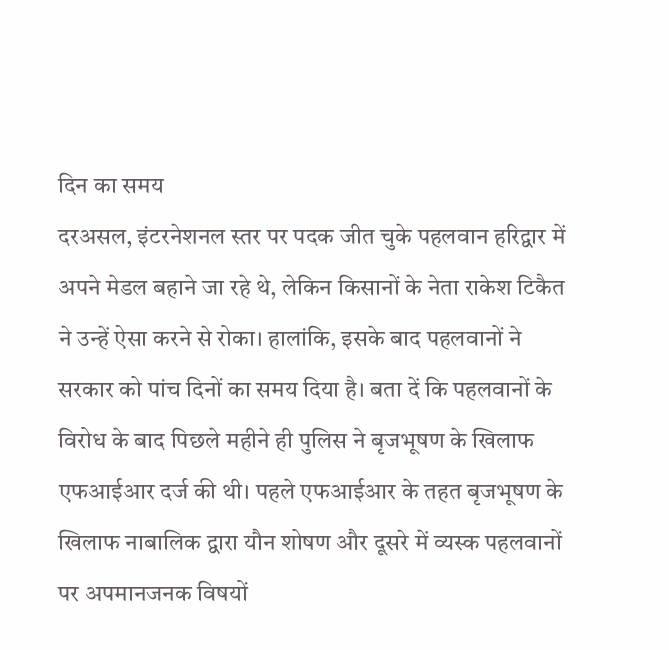दिन का समय
दरअसल, इंटरनेशनल स्तर पर पदक जीत चुके पहलवान हरिद्वार में अपने मेडल बहाने जा रहे थे, लेकिन किसानों के नेता राकेश टिकैत ने उन्हें ऐसा करने से रोका। हालांकि, इसके बाद पहलवानों ने सरकार को पांच दिनों का समय दिया है। बता दें कि पहलवानों के विरोध के बाद पिछले महीने ही पुलिस ने बृजभूषण के खिलाफ एफआईआर दर्ज की थी। पहले एफआईआर के तहत बृजभूषण के खिलाफ नाबालिक द्वारा यौन शोषण और दूसरे में व्यस्क पहलवानों पर अपमानजनक विषयों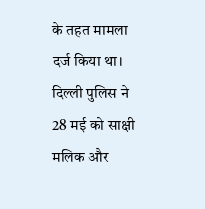के तहत मामला दर्ज किया था। दिल्ली पुलिस ने 28 मई को साक्षी मलिक और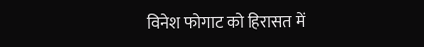विनेश फोगाट को हिरासत में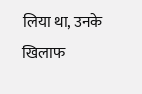लिया था, उनके खिलाफ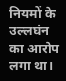नियमों के उल्लघंन का आरोप लगा था।